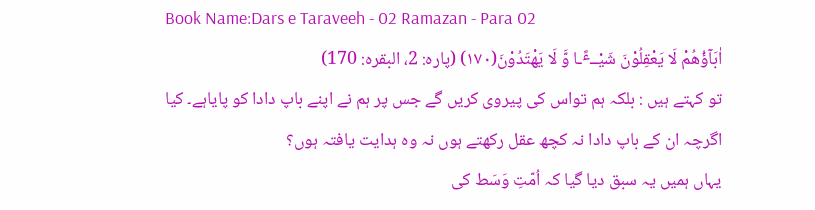Book Name:Dars e Taraveeh - 02 Ramazan - Para 02
اٰبَآؤُهُمْ لَا یَعْقِلُوْنَ شَیْــٴًـا وَّ لَا یَهْتَدُوْنَ(۱۷۰) (پارہ: 2، البقرہ: 170)
تو کہتے ہیں : بلکہ ہم تواس کی پیروی کریں گے جس پر ہم نے اپنے باپ دادا کو پایاہے۔ کیا اگرچہ ان کے باپ دادا نہ کچھ عقل رکھتے ہوں نہ وہ ہدایت یافتہ ہوں؟
یہاں ہمیں یہ سبق دیا گیا کہ اُمّتِ وَسَط کی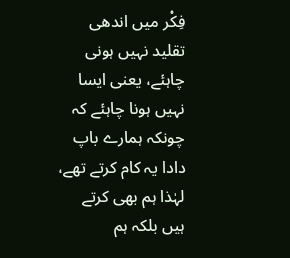فِکْر میں اندھی تقلید نہیں ہونی چاہئے، یعنی ایسا نہیں ہونا چاہئے کہ چونکہ ہمارے باپ دادا یہ کام کرتے تھے، لہٰذا ہم بھی کرتے ہیں بلکہ ہم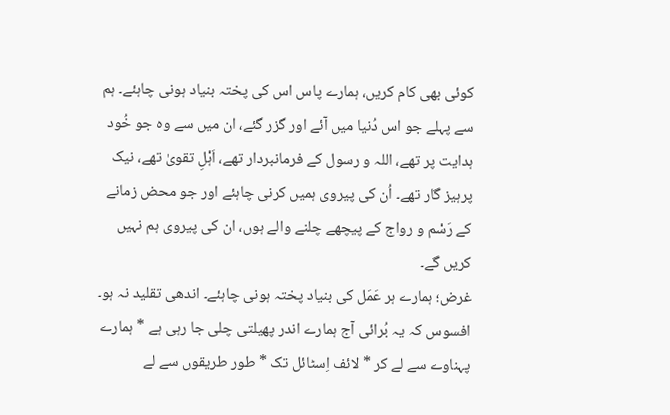کوئی بھی کام کریں، ہمارے پاس اس کی پختہ بنیاد ہونی چاہئے۔ ہم سے پہلے جو اس دُنیا میں آئے اور گزر گئے، ان میں سے وہ جو خُود ہدایت پر تھے، اللہ و رسول کے فرمانبردار تھے، اَہْلِ تقویٰ تھے، نیک پرہیز گار تھے۔ اُن کی پیروی ہمیں کرنی چاہئے اور جو محض زمانے کے رَسْم و رواج کے پیچھے چلنے والے ہوں، ان کی پیروی ہم نہیں کریں گے۔
غرض؛ ہمارے ہر عَمَل کی بنیاد پختہ ہونی چاہئے۔ اندھی تقلید نہ ہو۔
افسوس کہ یہ بُرائی آج ہمارے اندر پھیلتی چلی جا رہی ہے * ہمارے پہناوے سے لے کر * لائف اِسٹائل تک * طور طریقوں سے لے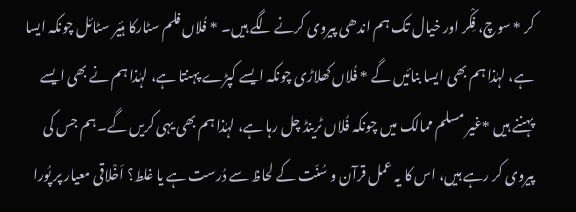کر * سوچ، فِکْر اور خیال تک ہم اندھی پیروی کرنے لگے ہیں۔ * فُلاں فلم سٹارکا ہئیر سٹائل چونکہ ایسا ہے، لہٰذا ہم بھی ایسا بنائیں گے * فُلاں کھلاڑی چونکہ ایسے کپڑے پہنتا ہے، لہٰذا ہم نے بھی ایسے پہننے ہیں *غیر مسلم ممالک میں چونکہ فُلاں ٹرینڈ چل رہا ہے، لہٰذا ہم بھی یہی کریں گے۔ ہم جس کی پیروی کر رہے ہیں، اس کا یہ عمل قرآن و سُنّت کے لحاظ سے دُرست ہے یا غلط؟ اَخْلاقی معیار پر پُورا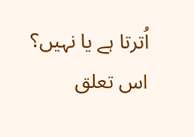اُترتا ہے یا نہیں؟ اس تعلق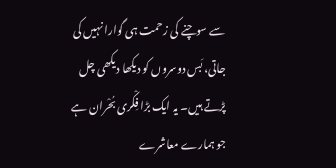سے سوچنے کی زحمت ہی گوارا نہیں کی جاتی، بَس دوسروں کو دیکھا دیکھی چل پڑتے ہیں۔ یہ ایک بڑا فِکْری بُحْران ہے جو ہمارے معاشرے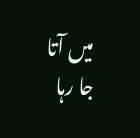میں آتا جا رہا